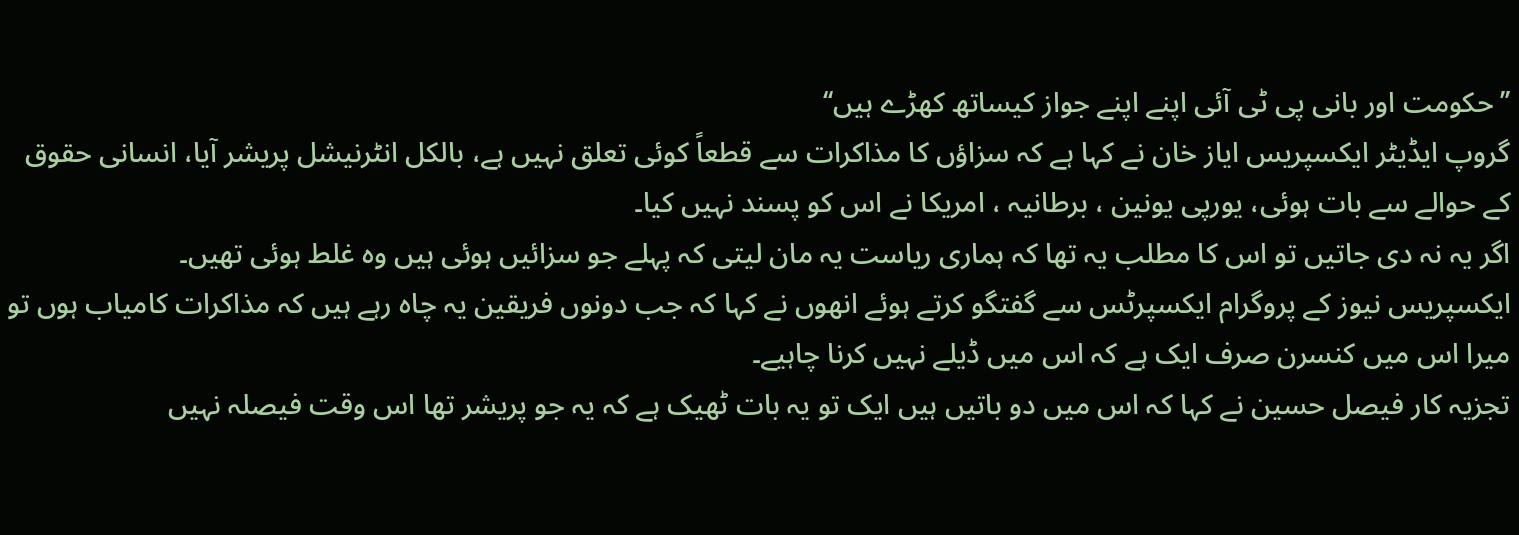’’حکومت اور بانی پی ٹی آئی اپنے اپنے جواز کیساتھ کھڑے ہیں‘‘
گروپ ایڈیٹر ایکسپریس ایاز خان نے کہا ہے کہ سزاؤں کا مذاکرات سے قطعاً کوئی تعلق نہیں ہے، بالکل انٹرنیشل پریشر آیا، انسانی حقوق کے حوالے سے بات ہوئی، یورپی یونین ، برطانیہ ، امریکا نے اس کو پسند نہیں کیا۔
اگر یہ نہ دی جاتیں تو اس کا مطلب یہ تھا کہ ہماری ریاست یہ مان لیتی کہ پہلے جو سزائیں ہوئی ہیں وہ غلط ہوئی تھیں۔
ایکسپریس نیوز کے پروگرام ایکسپرٹس سے گفتگو کرتے ہوئے انھوں نے کہا کہ جب دونوں فریقین یہ چاہ رہے ہیں کہ مذاکرات کامیاب ہوں تو میرا اس میں کنسرن صرف ایک ہے کہ اس میں ڈیلے نہیں کرنا چاہیے۔
تجزیہ کار فیصل حسین نے کہا کہ اس میں دو باتیں ہیں ایک تو یہ بات ٹھیک ہے کہ یہ جو پریشر تھا اس وقت فیصلہ نہیں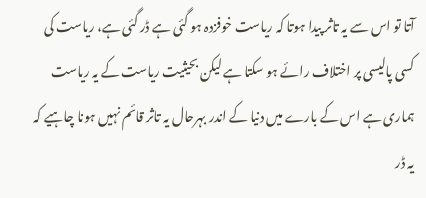آتا تو اس سے یہ تاثر پیدا ہوتا کہ ریاست خوفزدہ ہو گئی ہے ڈر گئی ہے، ریاست کی کسی پالیسی پر اختلاف رائے ہو سکتا ہے لیکن بحیثیت ریاست کے یہ ریاست ہماری ہے اس کے بارے میں دنیا کے اندر بہرحال یہ تاثر قائم نہیں ہونا چاہیے کہ یہ ڈر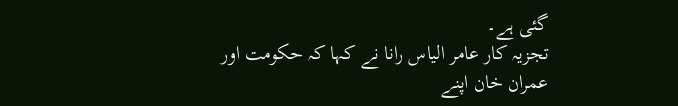گئی ہے۔
تجزیہ کار عامر الیاس رانا نے کہا کہ حکومت اور عمران خان اپنے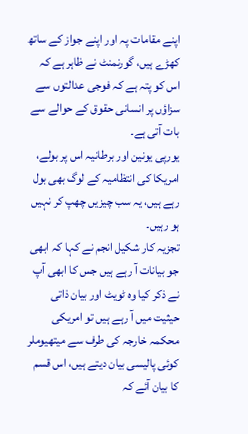اپنے مقامات پہ اور اپنے جواز کے ساتھ کھڑے ہیں، گورنمنٹ نے ظاہر ہے کہ اس کو پتہ ہے کہ فوجی عدالتوں سے سزاؤں پر انسانی حقوق کے حوالے سے بات آتی ہے۔
یورپی یونین اور برطانیہ اس پر بولے، امریکا کی انتظامیہ کے لوگ بھی بول رہے ہیں، یہ سب چیزیں چھپ کر نہیں ہو رہیں۔
تجزیہ کار شکیل انجم نے کہا کہ ابھی جو بیانات آ رہے ہیں جس کا ابھی آپ نے ذکر کیا وہ ٹویٹ اور بیان ذاتی حیثیت میں آ رہے ہیں تو امریکی محکمہ خارجہ کی طرف سے میتھیوملر کوئی پالیسی بیان دیتے ہیں، اس قسم کا بیان آئے کہ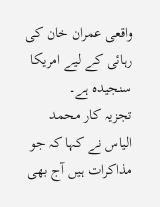واقعی عمران خان کی رہائی کے لیے امریکا سنجیدہ ہے۔
تجزیہ کار محمد الیاس نے کہا کہ جو مذاکرات ہیں آج بھی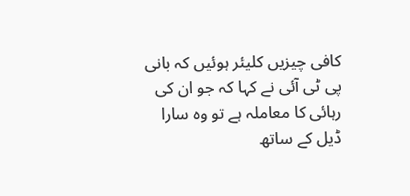کافی چیزیں کلیئر ہوئیں کہ بانی پی ٹی آئی نے کہا کہ جو ان کی رہائی کا معاملہ ہے تو وہ سارا ڈیل کے ساتھ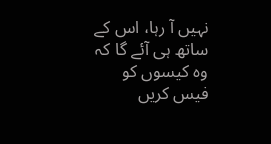نہیں آ رہا، اس کے ساتھ ہی آئے گا کہ وہ کیسوں کو فیس کریں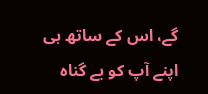گے، اس کے ساتھ ہی اپنے آپ کو بے گناہ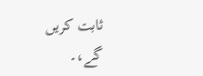ثابت کریں گے،۔